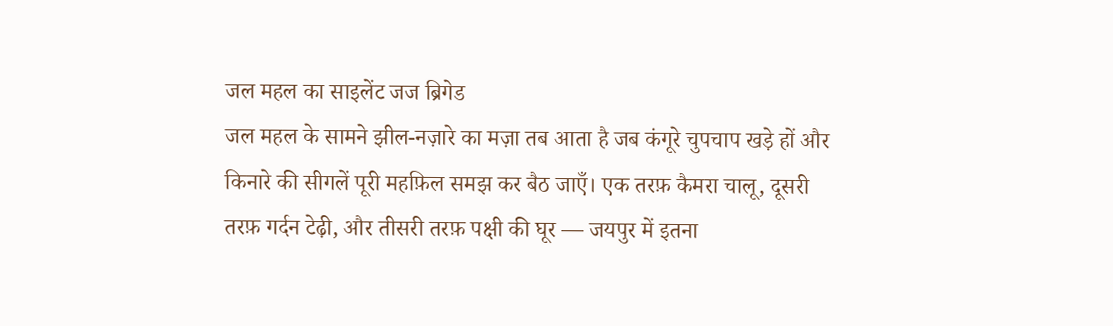जल महल का साइलेंट जज ब्रिगेड
जल महल के सामने झील-नज़ारे का मज़ा तब आता है जब कंगूरे चुपचाप खड़े हों और किनारे की सीगलें पूरी महफ़िल समझ कर बैठ जाएँ। एक तरफ़ कैमरा चालू, दूसरी तरफ़ गर्दन टेढ़ी, और तीसरी तरफ़ पक्षी की घूर — जयपुर में इतना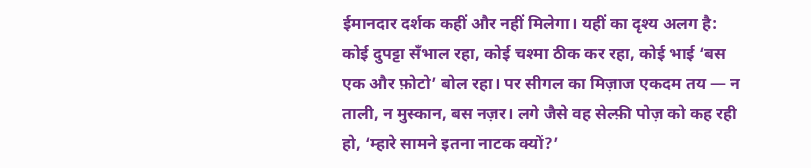ईमानदार दर्शक कहीं और नहीं मिलेगा। यहीं का दृश्य अलग है: कोई दुपट्टा सँभाल रहा, कोई चश्मा ठीक कर रहा, कोई भाई ‘बस एक और फ़ोटो’ बोल रहा। पर सीगल का मिज़ाज एकदम तय — न ताली, न मुस्कान, बस नज़र। लगे जैसे वह सेल्फ़ी पोज़ को कह रही हो, ‘म्हारे सामने इतना नाटक क्यों?’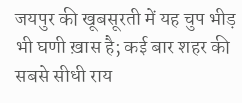जयपुर की खूबसूरती में यह चुप भीड़ भी घणी ख़ास है; कई बार शहर की सबसे सीधी राय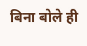बिना बोले ही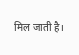मिल जाती है।